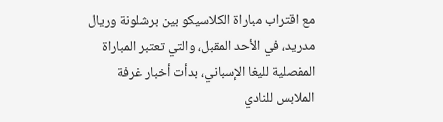مع اقتراب مباراة الكلاسيكو بين برشلونة وريال مدريد، في الأحد المقبل، والتي تعتبر المباراة المفصلية لليغا الإسباني، بدأت أخبار غرفة الملابس للنادي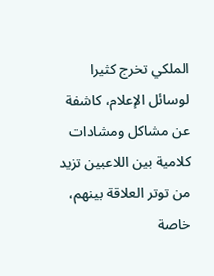الملكي تخرج كثيرا لوسائل الإعلام، كاشفة عن مشاكل ومشادات كلامية بين اللاعبين تزيد من توتر العلاقة بينهم، خاصة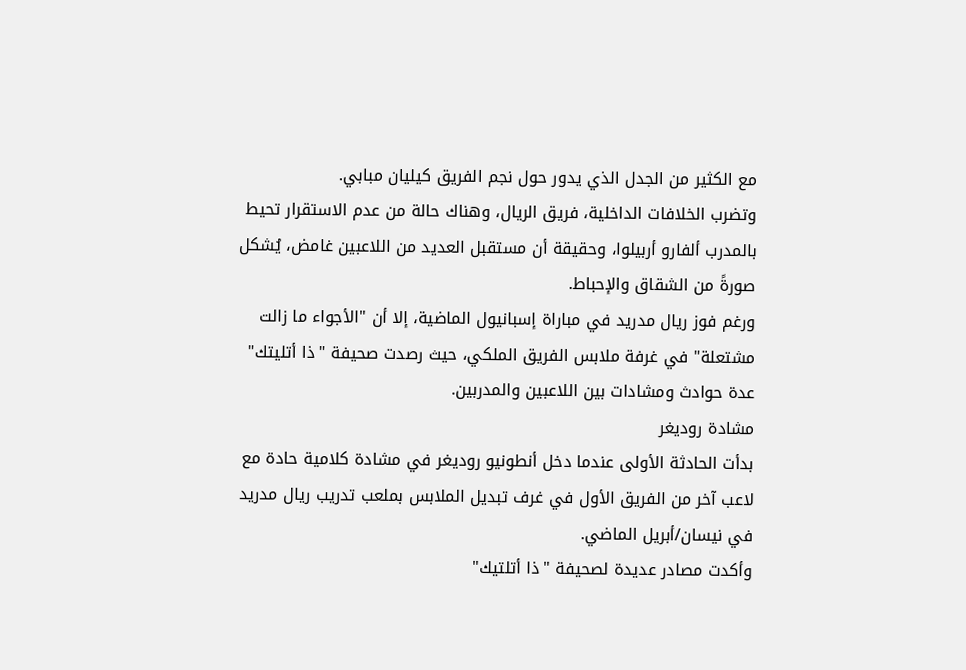مع الكثير من الجدل الذي يدور حول نجم الفريق كيليان مبابي.
وتضرب الخلافات الداخلية، فريق الريال، وهناك حالة من عدم الاستقرار تحيط بالمدرب ألفارو أربيلوا، وحقيقة أن مستقبل العديد من اللاعبين غامض، يُشكل صورةً من الشقاق والإحباط.
ورغم فوز ريال مدريد في مباراة إسبانيول الماضية، إلا أن "الأجواء ما زالت مشتعلة" في غرفة ملابس الفريق الملكي، حيث رصدت صحيفة "ذا أتليتك" عدة حوادث ومشادات بين اللاعبين والمدربين.
مشادة روديغر
بدأت الحادثة الأولى عندما دخل أنطونيو روديغر في مشادة كلامية حادة مع لاعب آخر من الفريق الأول في غرف تبديل الملابس بملعب تدريب ريال مدريد في نيسان/أبريل الماضي.
وأكدت مصادر عديدة لصحيفة "ذا أتلتيك"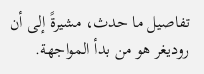تفاصيل ما حدث، مشيرةً إلى أن روديغر هو من بدأ المواجهة.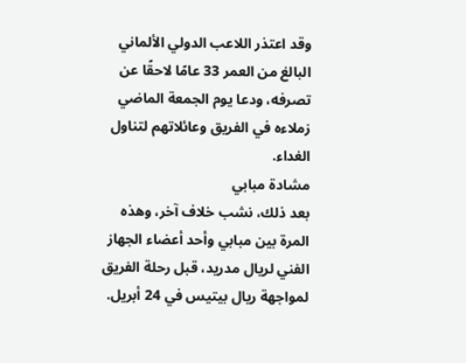وقد اعتذر اللاعب الدولي الألماني البالغ من العمر 33 عامًا لاحقًا عن تصرفه، ودعا يوم الجمعة الماضي زملاءه في الفريق وعائلاتهم لتناول الغداء.
مشادة مبابي
بعد ذلك، نشب خلاف آخر، وهذه المرة بين مبابي وأحد أعضاء الجهاز الفني لريال مدريد، قبل رحلة الفريق لمواجهة ريال بيتيس في 24 أبريل.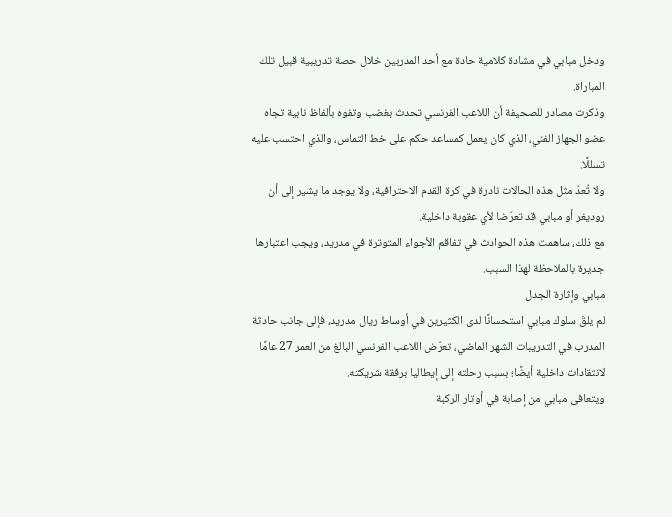ودخل مبابي في مشادة كلامية حادة مع أحد المدربين خلال حصة تدريبية قبيل تلك المباراة.
وذكرت مصادر للصحيفة أن اللاعب الفرنسي تحدث بغضب وتفوه بألفاظ نابية تجاه عضو الجهاز الفني، الذي كان يعمل كمساعد حكم على خط التماس، والذي احتسب عليه تسللًا.
ولا تُعدّ مثل هذه الحالات نادرة في كرة القدم الاحترافية، ولا يوجد ما يشير إلى أن روديغر أو مبابي قد تعرّضا لأي عقوبة داخلية.
مع ذلك، ساهمت هذه الحوادث في تفاقم الأجواء المتوترة في مدريد، ويجب اعتبارها جديرة بالملاحظة لهذا السبب.
مبابي وإثارة الجدل
لم يلقَ سلوك مبابي استحسانًا لدى الكثيرين في أوساط ريال مدريد، فإلى جانب حادثة المدرب في التدريبات الشهر الماضي، تعرّض اللاعب الفرنسي البالغ من العمر 27 عامًا لانتقادات داخلية أيضًا؛ بسبب رحلته إلى إيطاليا برفقة شريكته.
ويتعافى مبابي من إصابة في أوتار الركبة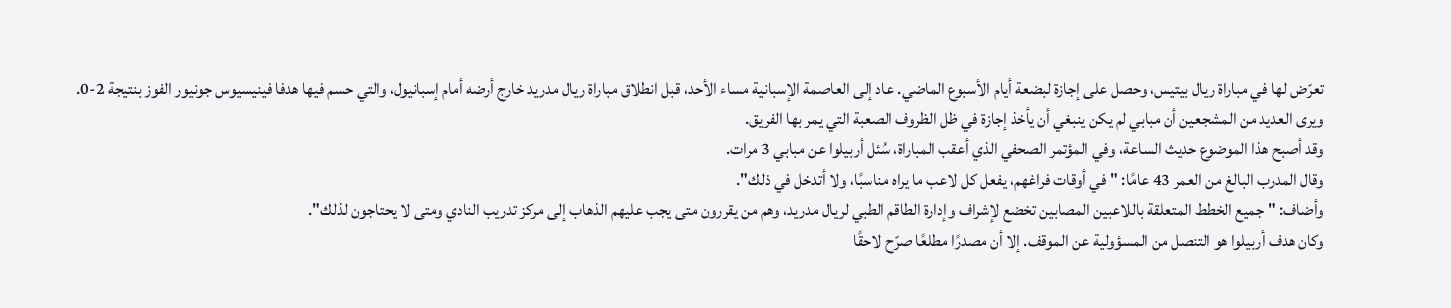تعرّض لها في مباراة ريال بيتيس، وحصل على إجازة لبضعة أيام الأسبوع الماضي. عاد إلى العاصمة الإسبانية مساء الأحد، قبل انطلاق مباراة ريال مدريد خارج أرضه أمام إسبانيول، والتي حسم فيها هدفا فينيسيوس جونيور الفوز بنتيجة 2-0.
ويرى العديد من المشجعين أن مبابي لم يكن ينبغي أن يأخذ إجازة في ظل الظروف الصعبة التي يمر بها الفريق.
وقد أصبح هذا الموضوع حديث الساعة، وفي المؤتمر الصحفي الذي أعقب المباراة، سُئل أربيلوا عن مبابي 3 مرات.
وقال المدرب البالغ من العمر 43 عامًا: "في أوقات فراغهم، يفعل كل لاعب ما يراه مناسبًا، ولا أتدخل في ذلك".
وأضاف: "جميع الخطط المتعلقة باللاعبين المصابين تخضع لإشراف وإدارة الطاقم الطبي لريال مدريد، وهم من يقررون متى يجب عليهم الذهاب إلى مركز تدريب النادي ومتى لا يحتاجون لذلك".
وكان هدف أربيلوا هو التنصل من المسؤولية عن الموقف. إلا أن مصدرًا مطلعًا صرّح لاحقًا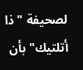لصحيفة "ذا أتلتيك" بأن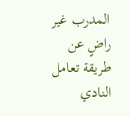المدرب غير راضٍ عن طريقة تعامل النادي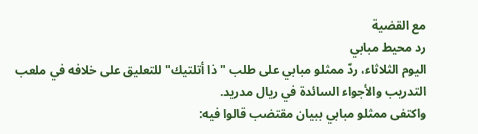مع القضية
رد محيط مبابي
اليوم الثلاثاء، ردّ ممثلو مبابي على طلب "ذا أتلتيك" للتعليق على خلافه في ملعب التدريب والأجواء السائدة في ريال مدريد.
واكتفى ممثلو مبابي ببيان مقتضب قالوا فيه: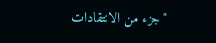"جزء من الانتقادات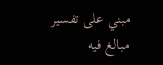مبني على تفسير مبالغ فيه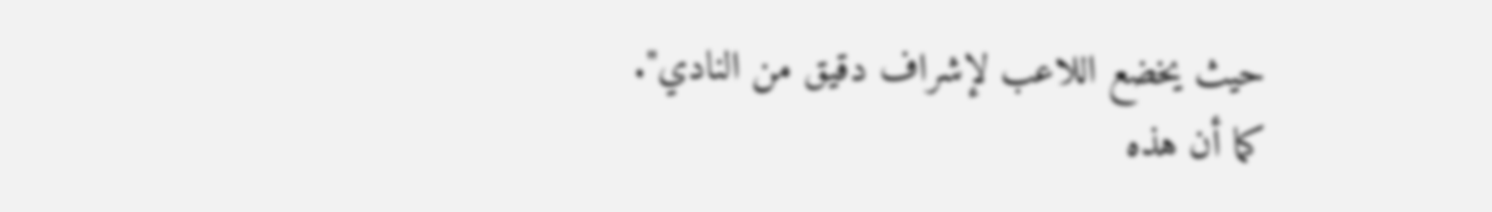حيث يخضع اللاعب لإشراف دقيق من النادي".
كما أن هذه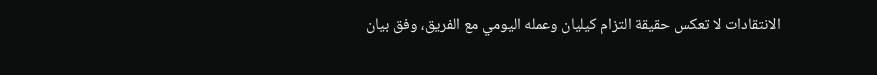الانتقادات لا تعكس حقيقة التزام كيليان وعمله اليومي مع الفريق، وفق بيان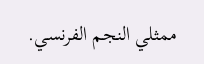ممثلي النجم الفرنسي.